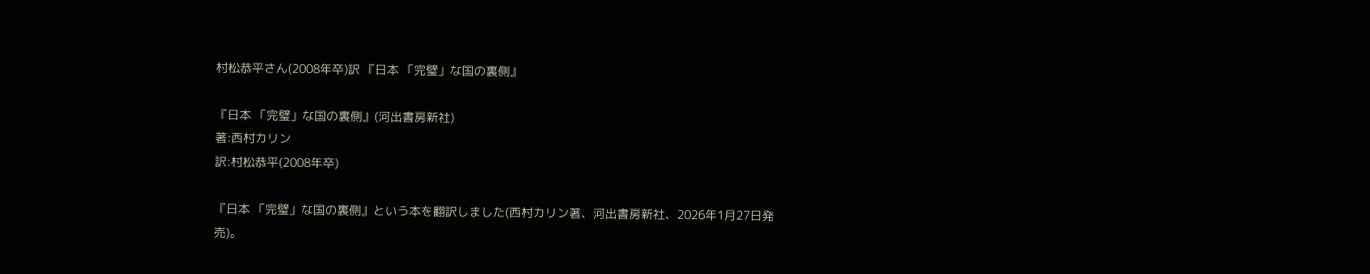村松恭平さん(2008年卒)訳 『日本 「完璧」な国の裏側』

『日本 「完璧」な国の裏側』(河出書房新社)
著:西村カリン
訳:村松恭平(2008年卒)

『日本 「完璧」な国の裏側』という本を翻訳しました(西村カリン著、河出書房新社、2026年1月27日発売)。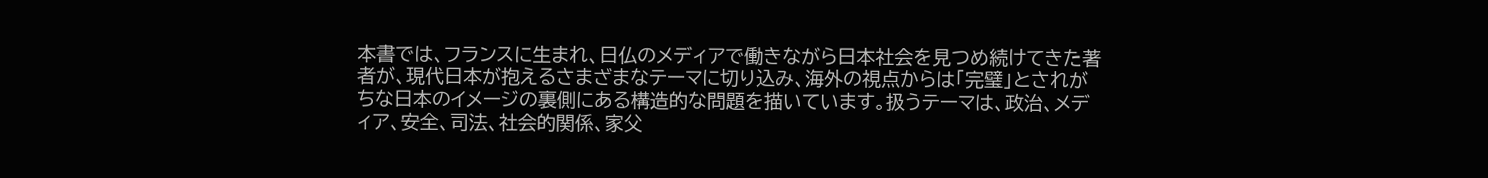本書では、フランスに生まれ、日仏のメディアで働きながら日本社会を見つめ続けてきた著者が、現代日本が抱えるさまざまなテーマに切り込み、海外の視点からは「完璧」とされがちな日本のイメージの裏側にある構造的な問題を描いています。扱うテーマは、政治、メディア、安全、司法、社会的関係、家父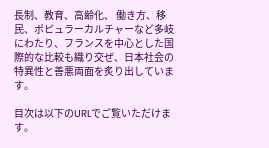長制、教育、高齢化、 働き方、移民、ポピュラーカルチャーなど多岐にわたり、フランスを中心とした国際的な比較も織り交ぜ、日本社会の特異性と善悪両面を炙り出しています。

目次は以下のURLでご覧いただけます。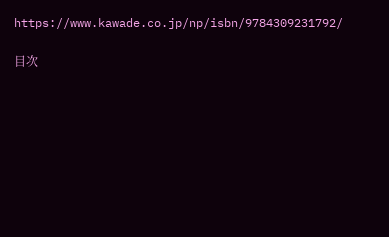https://www.kawade.co.jp/np/isbn/9784309231792/

目次